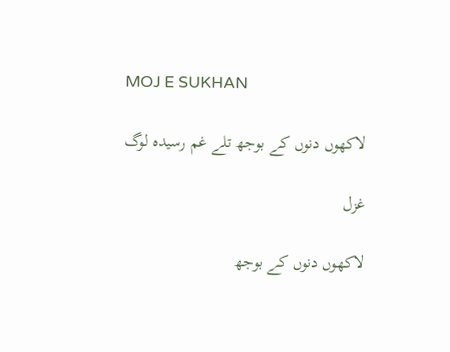MOJ E SUKHAN

لاکھوں دنوں کے بوجھ تلے غم رسیدہ لوگ

غزل

لاکھوں دنوں کے بوجھ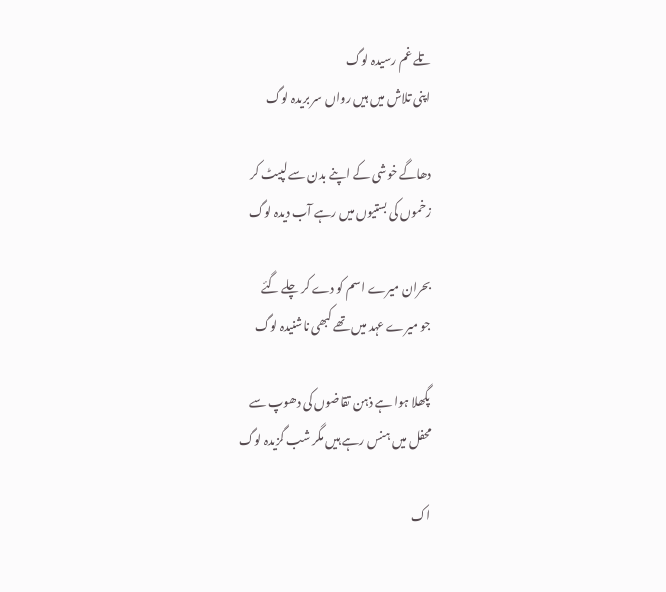تلے غم رسیدہ لوگ
اپنی تلاش میں ہیں رواں سر بریدہ لوگ

دھاگے خوشی کے اپنے بدن سے لپیٹ کر
زخموں کی بستیوں میں رہے آب دیدہ لوگ

بحران میرے اسم کو دے کر چلے گئے
جو میرے عہد میں تھے کبھی ناشنیدہ لوگ

پگھلا ہوا ہے ذہن تقاضوں کی دھوپ سے
محفل میں ہنس رہے ہیں مگر شب گزیدہ لوگ

اک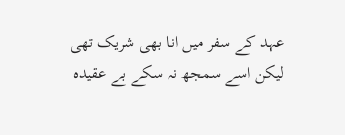عہد کے سفر میں انا بھی شریک تھی
لیکن اسے سمجھ نہ سکے بے عقیدہ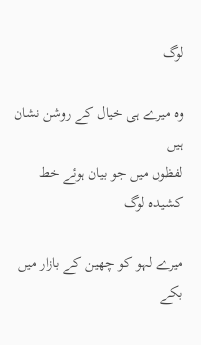لوگ

وہ میرے ہی خیال کے روشن نشان ہیں
لفظوں میں جو بیان ہوئے خط کشیدہ لوگ

میرے لہو کو چھین کے بازار میں بکے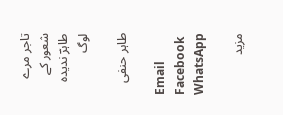تاجر مرے شعور کے طاہرؔ ندیدہ لوگ

طاہر حنفی

Email
Facebook
WhatsApp

مزید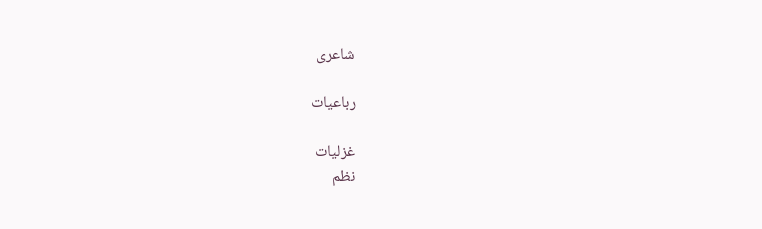شاعری

رباعیات

غزلیات
نظم